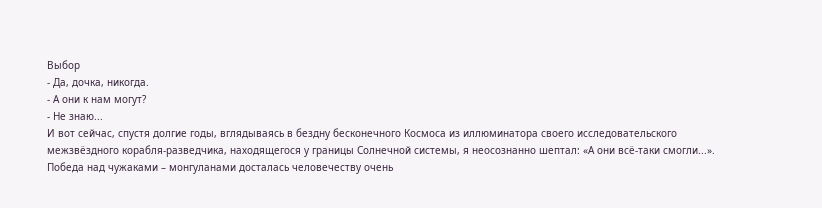Выбор
- Да, дочка, никогда.
- А они к нам могут?
- Не знаю...
И вот сейчас, спустя долгие годы, вглядываясь в бездну бесконечного Космоса из иллюминатора своего исследовательского межзвёздного корабля-разведчика, находящегося у границы Солнечной системы, я неосознанно шептал: «А они всё-таки смогли...».
Победа над чужаками – монгуланами досталась человечеству очень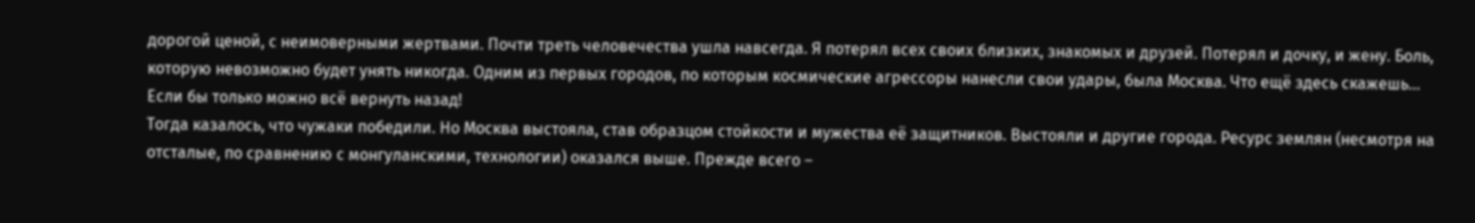дорогой ценой, с неимоверными жертвами. Почти треть человечества ушла навсегда. Я потерял всех своих близких, знакомых и друзей. Потерял и дочку, и жену. Боль, которую невозможно будет унять никогда. Одним из первых городов, по которым космические агрессоры нанесли свои удары, была Москва. Что ещё здесь скажешь...
Если бы только можно всё вернуть назад!
Тогда казалось, что чужаки победили. Но Москва выстояла, став образцом стойкости и мужества её защитников. Выстояли и другие города. Ресурс землян (несмотря на отсталые, по сравнению с монгуланскими, технологии) оказался выше. Прежде всего –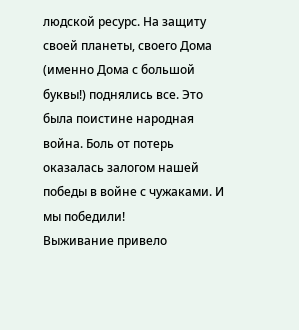людской ресурс. На защиту своей планеты, своего Дома (именно Дома с большой буквы!) поднялись все. Это была поистине народная война. Боль от потерь оказалась залогом нашей победы в войне с чужаками. И мы победили!
Выживание привело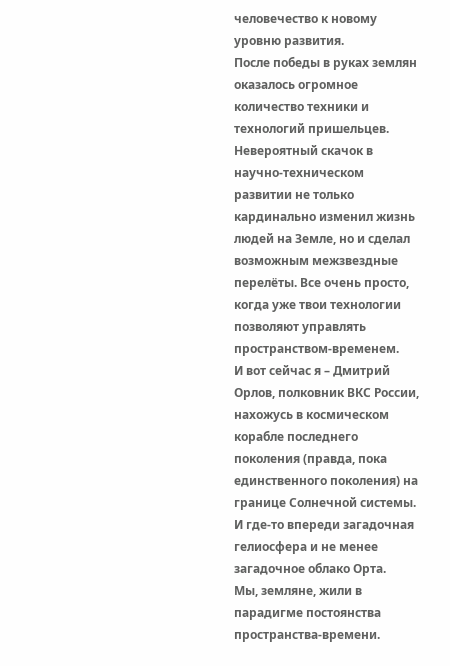человечество к новому уровню развития.
После победы в руках землян оказалось огромное количество техники и технологий пришельцев. Невероятный скачок в научно-техническом развитии не только кардинально изменил жизнь людей на Земле, но и сделал возможным межзвездные перелёты. Все очень просто, когда уже твои технологии позволяют управлять пространством-временем.
И вот сейчас я – Дмитрий Орлов, полковник ВКС России, нахожусь в космическом корабле последнего поколения (правда, пока единственного поколения) на границе Солнечной системы. И где-то впереди загадочная гелиосфера и не менее загадочное облако Орта.
Мы, земляне, жили в парадигме постоянства пространства-времени.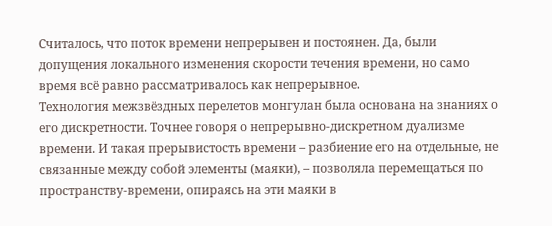Считалось, что поток времени непрерывен и постоянен. Да, были допущения локального изменения скорости течения времени, но само время всё равно рассматривалось как непрерывное.
Технология межзвёздных перелетов монгулан была основана на знаниях о его дискретности. Точнее говоря о непрерывно-дискретном дуализме времени. И такая прерывистость времени – разбиение его на отдельные, не связанные между собой элементы (маяки), – позволяла перемещаться по пространству-времени, опираясь на эти маяки в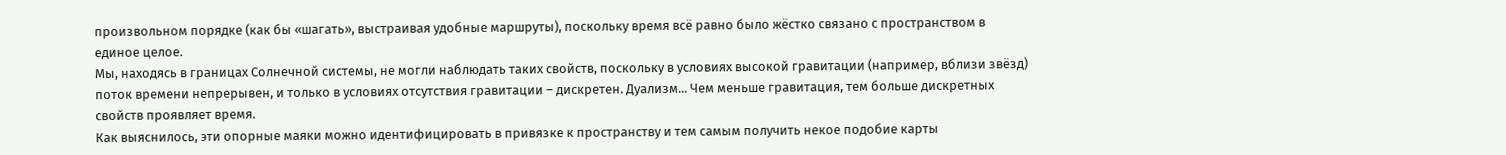произвольном порядке (как бы «шагать», выстраивая удобные маршруты), поскольку время всё равно было жёстко связано с пространством в единое целое.
Мы, находясь в границах Солнечной системы, не могли наблюдать таких свойств, поскольку в условиях высокой гравитации (например, вблизи звёзд) поток времени непрерывен, и только в условиях отсутствия гравитации – дискретен. Дуализм... Чем меньше гравитация, тем больше дискретных свойств проявляет время.
Как выяснилось, эти опорные маяки можно идентифицировать в привязке к пространству и тем самым получить некое подобие карты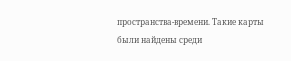пространства-времени. Такие карты были найдены среди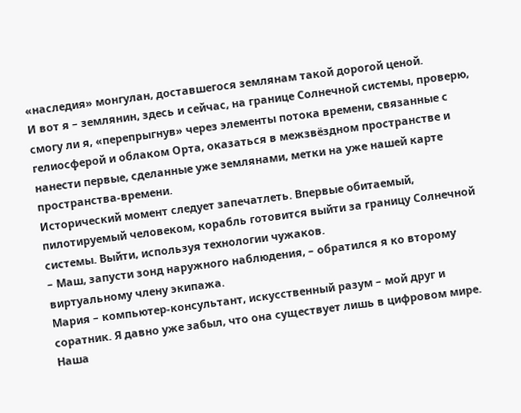«наследия» монгулан, доставшегося землянам такой дорогой ценой.
И вот я – землянин, здесь и сейчас, на границе Солнечной системы, проверю, смогу ли я, «перепрыгнув» через элементы потока времени, связанные с гелиосферой и облаком Орта, оказаться в межзвёздном пространстве и нанести первые, сделанные уже землянами, метки на уже нашей карте пространства-времени.
Исторический момент следует запечатлеть. Впервые обитаемый, пилотируемый человеком, корабль готовится выйти за границу Солнечной системы. Выйти, используя технологии чужаков.
– Маш, запусти зонд наружного наблюдения, – обратился я ко второму виртуальному члену экипажа.
Мария – компьютер-консультант, искусственный разум – мой друг и соратник. Я давно уже забыл, что она существует лишь в цифровом мире. Наша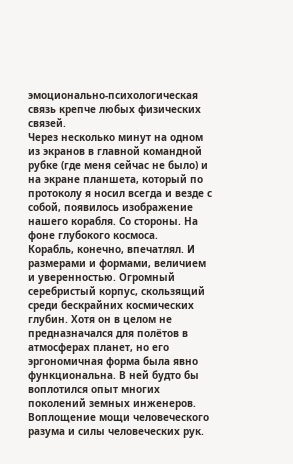эмоционально-психологическая связь крепче любых физических связей.
Через несколько минут на одном из экранов в главной командной рубке (где меня сейчас не было) и на экране планшета, который по протоколу я носил всегда и везде с собой, появилось изображение нашего корабля. Со стороны. На фоне глубокого космоса.
Корабль, конечно, впечатлял. И размерами и формами, величием и уверенностью. Огромный серебристый корпус, скользящий среди бескрайних космических глубин. Хотя он в целом не предназначался для полётов в атмосферах планет, но его эргономичная форма была явно функциональна. В ней будто бы воплотился опыт многих поколений земных инженеров. Воплощение мощи человеческого разума и силы человеческих рук.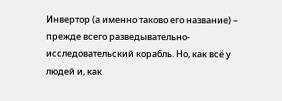Инвертор (а именно таково его название) – прежде всего разведывательно-исследовательский корабль. Но, как всё у людей и, как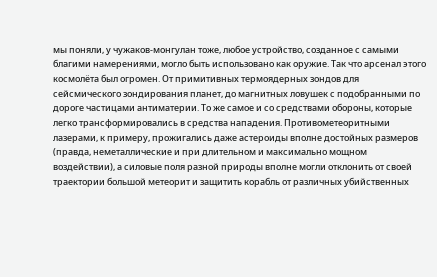мы поняли, у чужаков-монгулан тоже, любое устройство, созданное с самыми благими намерениями, могло быть использовано как оружие. Так что арсенал этого космолёта был огромен. От примитивных термоядерных зондов для сейсмического зондирования планет, до магнитных ловушек с подобранными по дороге частицами антиматерии. То же самое и со средствами обороны, которые легко трансформировались в средства нападения. Противометеоритными лазерами, к примеру, прожигались даже астероиды вполне достойных размеров (правда, неметаллические и при длительном и максимально мощном воздействии), а силовые поля разной природы вполне могли отклонить от своей траектории большой метеорит и защитить корабль от различных убийственных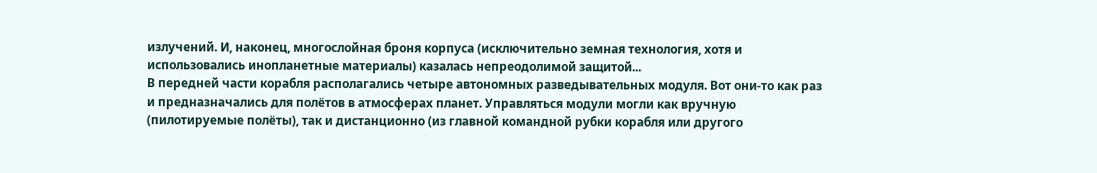излучений. И, наконец, многослойная броня корпуса (исключительно земная технология, хотя и использовались инопланетные материалы) казалась непреодолимой защитой...
В передней части корабля располагались четыре автономных разведывательных модуля. Вот они-то как раз и предназначались для полётов в атмосферах планет. Управляться модули могли как вручную (пилотируемые полёты), так и дистанционно (из главной командной рубки корабля или другого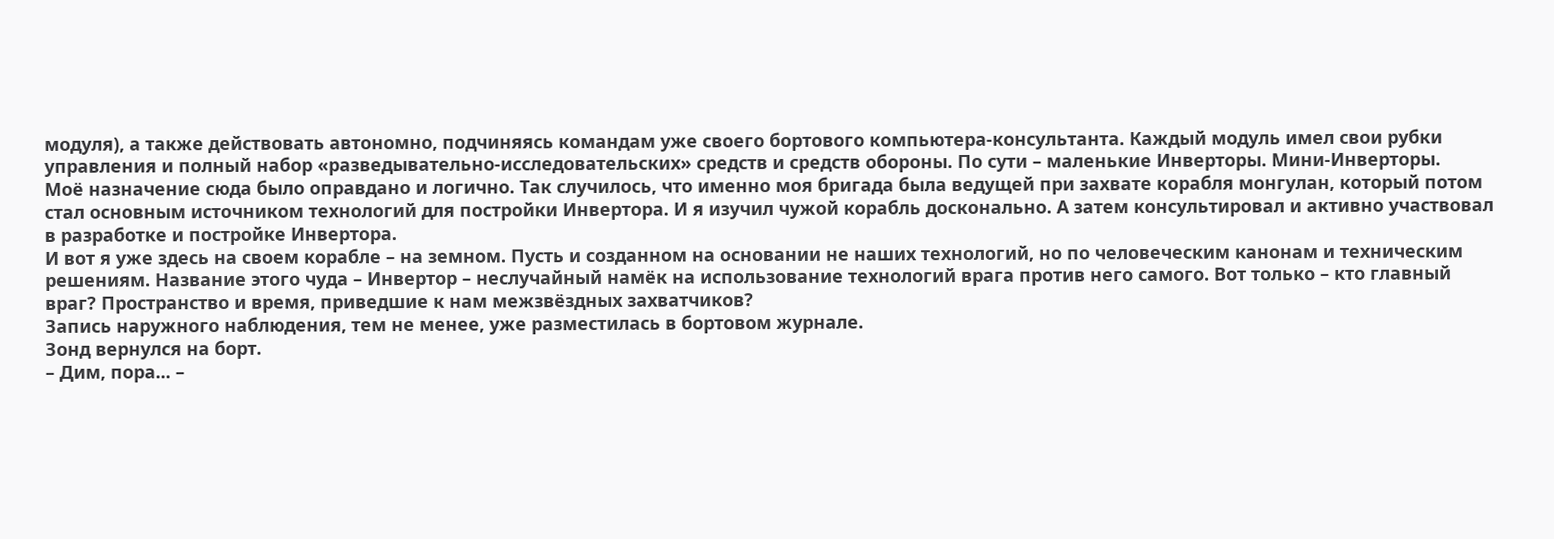модуля), а также действовать автономно, подчиняясь командам уже своего бортового компьютера-консультанта. Каждый модуль имел свои рубки управления и полный набор «разведывательно-исследовательских» средств и средств обороны. По сути – маленькие Инверторы. Мини-Инверторы.
Моё назначение сюда было оправдано и логично. Так случилось, что именно моя бригада была ведущей при захвате корабля монгулан, который потом стал основным источником технологий для постройки Инвертора. И я изучил чужой корабль досконально. А затем консультировал и активно участвовал в разработке и постройке Инвертора.
И вот я уже здесь на своем корабле – на земном. Пусть и созданном на основании не наших технологий, но по человеческим канонам и техническим решениям. Название этого чуда – Инвертор – неслучайный намёк на использование технологий врага против него самого. Вот только – кто главный враг? Пространство и время, приведшие к нам межзвёздных захватчиков?
Запись наружного наблюдения, тем не менее, уже разместилась в бортовом журнале.
Зонд вернулся на борт.
– Дим, пора... –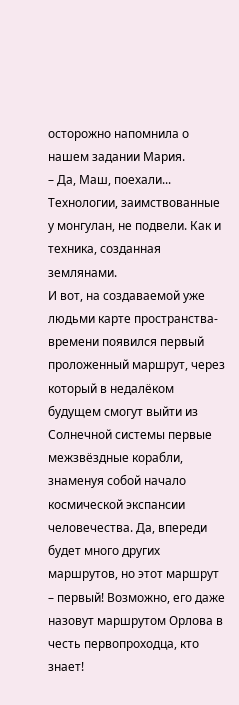осторожно напомнила о нашем задании Мария.
– Да, Маш, поехали...
Технологии, заимствованные у монгулан, не подвели. Как и техника, созданная землянами.
И вот, на создаваемой уже людьми карте пространства-времени появился первый проложенный маршрут, через который в недалёком будущем смогут выйти из Солнечной системы первые межзвёздные корабли, знаменуя собой начало космической экспансии человечества. Да, впереди будет много других маршрутов, но этот маршрут – первый! Возможно, его даже назовут маршрутом Орлова в честь первопроходца, кто знает!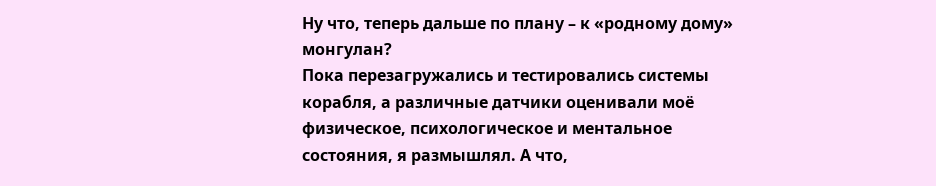Ну что, теперь дальше по плану – к «родному дому» монгулан?
Пока перезагружались и тестировались системы корабля, а различные датчики оценивали моё физическое, психологическое и ментальное состояния, я размышлял. А что,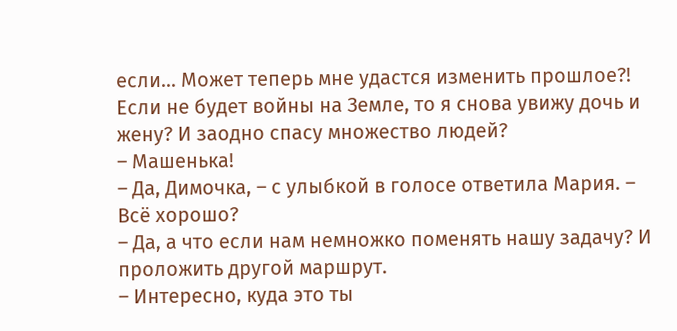если... Может теперь мне удастся изменить прошлое?! Если не будет войны на Земле, то я снова увижу дочь и жену? И заодно спасу множество людей?
– Машенька!
– Да, Димочка, – с улыбкой в голосе ответила Мария. – Всё хорошо?
– Да, а что если нам немножко поменять нашу задачу? И проложить другой маршрут.
– Интересно, куда это ты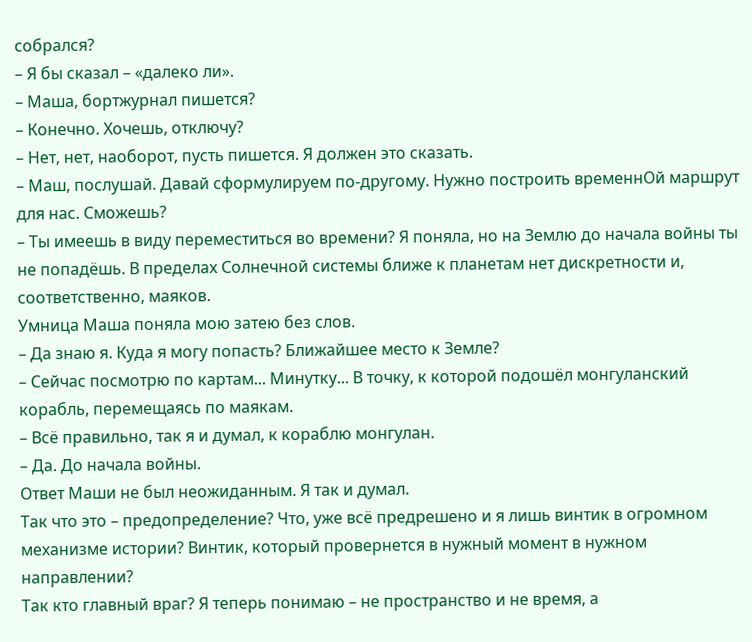собрался?
– Я бы сказал – «далеко ли».
– Маша, бортжурнал пишется?
– Конечно. Хочешь, отключу?
– Нет, нет, наоборот, пусть пишется. Я должен это сказать.
– Маш, послушай. Давай сформулируем по-другому. Нужно построить временнОй маршрут для нас. Сможешь?
– Ты имеешь в виду переместиться во времени? Я поняла, но на Землю до начала войны ты не попадёшь. В пределах Солнечной системы ближе к планетам нет дискретности и, соответственно, маяков.
Умница Маша поняла мою затею без слов.
– Да знаю я. Куда я могу попасть? Ближайшее место к Земле?
– Сейчас посмотрю по картам... Минутку... В точку, к которой подошёл монгуланский корабль, перемещаясь по маякам.
– Всё правильно, так я и думал, к кораблю монгулан.
– Да. До начала войны.
Ответ Маши не был неожиданным. Я так и думал.
Так что это – предопределение? Что, уже всё предрешено и я лишь винтик в огромном механизме истории? Винтик, который провернется в нужный момент в нужном направлении?
Так кто главный враг? Я теперь понимаю – не пространство и не время, а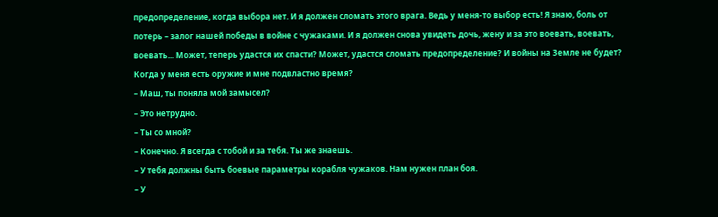предопределение, когда выбора нет. И я должен сломать этого врага. Ведь у меня-то выбор есть! Я знаю, боль от потерь – залог нашей победы в войне с чужаками. И я должен снова увидеть дочь, жену и за это воевать, воевать, воевать... Может, теперь удастся их спасти? Может, удастся сломать предопределение? И войны на Земле не будет? Когда у меня есть оружие и мне подвластно время?
– Маш, ты поняла мой замысел?
– Это нетрудно.
– Ты со мной?
– Конечно. Я всегда с тобой и за тебя. Ты же знаешь.
– У тебя должны быть боевые параметры корабля чужаков. Нам нужен план боя.
– У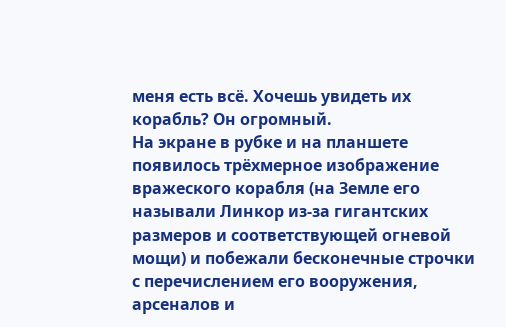меня есть всё. Хочешь увидеть их корабль? Он огромный.
На экране в рубке и на планшете появилось трёхмерное изображение вражеского корабля (на Земле его называли Линкор из-за гигантских размеров и соответствующей огневой мощи) и побежали бесконечные строчки с перечислением его вооружения, арсеналов и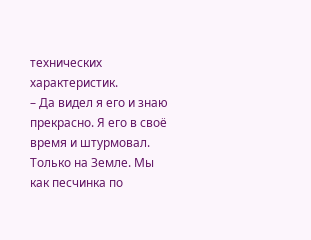технических характеристик.
– Да видел я его и знаю прекрасно. Я его в своё время и штурмовал. Только на Земле. Мы как песчинка по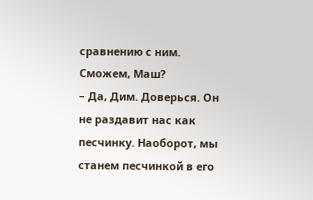сравнению с ним. Сможем, Маш?
– Да, Дим. Доверься. Он не раздавит нас как песчинку. Наоборот, мы станем песчинкой в его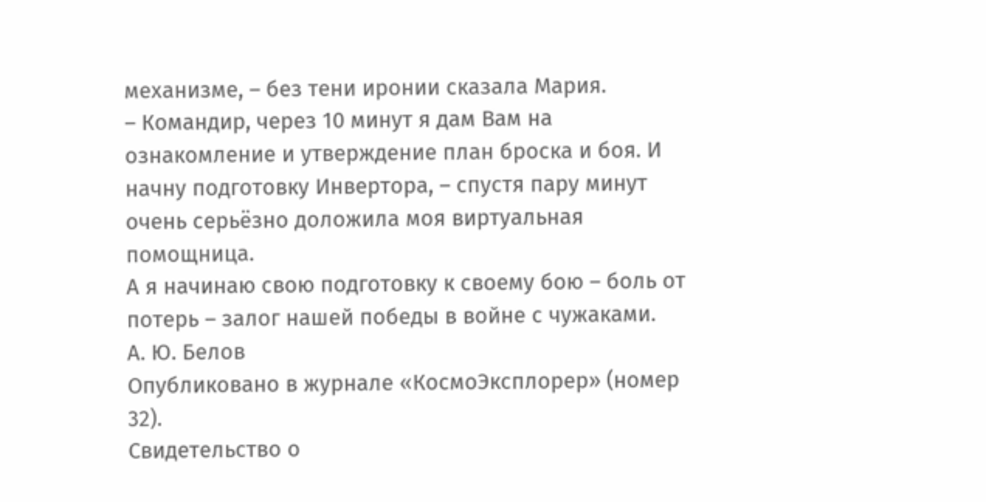механизме, – без тени иронии сказала Мария.
– Командир, через 10 минут я дам Вам на ознакомление и утверждение план броска и боя. И начну подготовку Инвертора, – спустя пару минут очень серьёзно доложила моя виртуальная помощница.
А я начинаю свою подготовку к своему бою – боль от потерь – залог нашей победы в войне с чужаками.
А. Ю. Белов
Опубликовано в журнале «КосмоЭксплорер» (номер 32).
Свидетельство о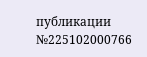публикации №225102000766